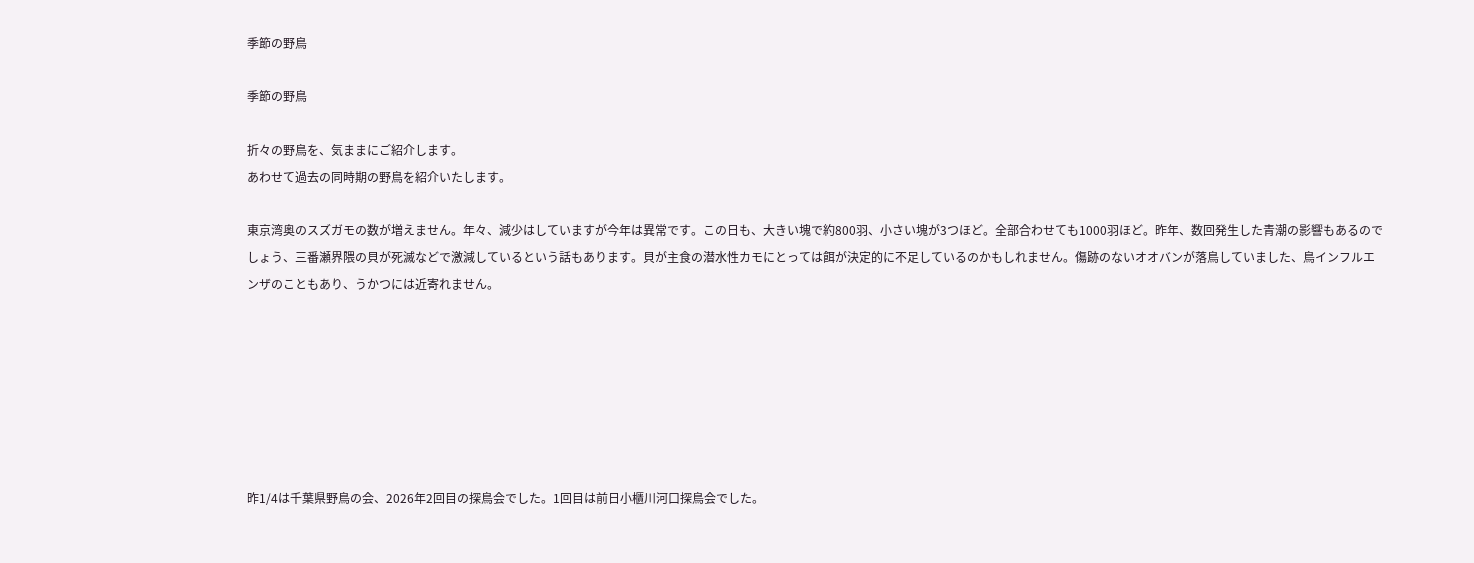季節の野鳥

季節の野鳥

折々の野鳥を、気ままにご紹介します。
あわせて過去の同時期の野鳥を紹介いたします。

東京湾奥のスズガモの数が増えません。年々、減少はしていますが今年は異常です。この日も、大きい塊で約800羽、小さい塊が3つほど。全部合わせても1000羽ほど。昨年、数回発生した青潮の影響もあるのでしょう、三番瀬界隈の貝が死滅などで激減しているという話もあります。貝が主食の潜水性カモにとっては餌が決定的に不足しているのかもしれません。傷跡のないオオバンが落鳥していました、鳥インフルエンザのこともあり、うかつには近寄れません。







昨1/4は千葉県野鳥の会、2026年2回目の探鳥会でした。1回目は前日小櫃川河口探鳥会でした。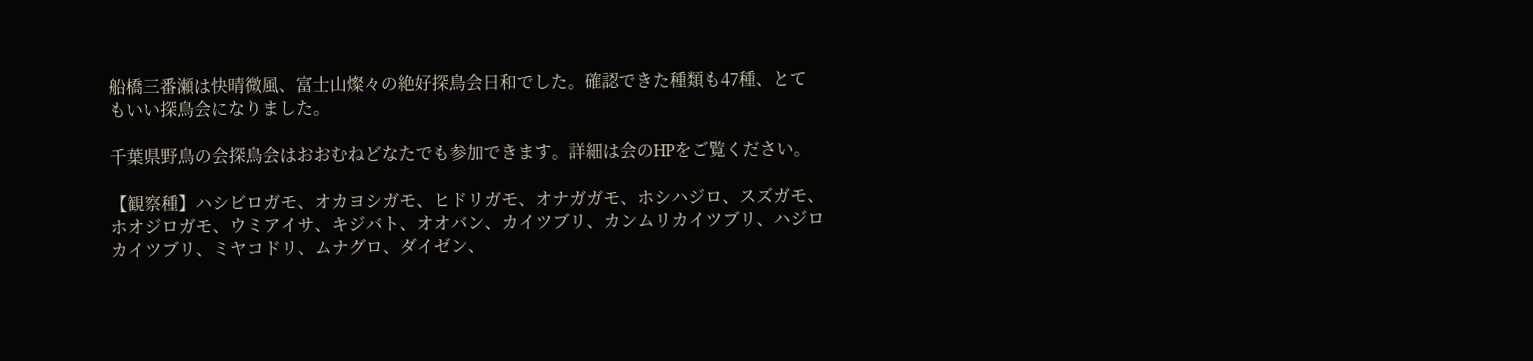船橋三番瀬は快晴微風、富士山燦々の絶好探鳥会日和でした。確認できた種類も47種、とてもいい探鳥会になりました。

千葉県野鳥の会探鳥会はおおむねどなたでも参加できます。詳細は会のHPをご覧ください。

【観察種】ハシビロガモ、オカヨシガモ、ヒドリガモ、オナガガモ、ホシハジロ、スズガモ、ホオジロガモ、ウミアイサ、キジバト、オオバン、カイツブリ、カンムリカイツブリ、ハジロカイツブリ、ミヤコドリ、ムナグロ、ダイゼン、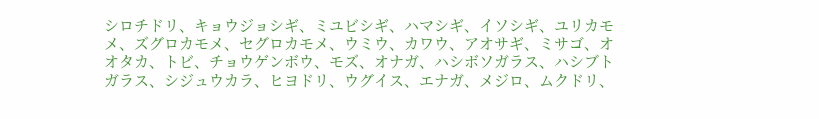シロチドリ、キョウジョシギ、ミユビシギ、ハマシギ、イソシギ、ユリカモメ、ズグロカモメ、セグロカモメ、ウミウ、カワウ、アオサギ、ミサゴ、オオタカ、トビ、チョウゲンボウ、モズ、オナガ、ハシボソガラス、ハシブトガラス、シジュウカラ、ヒヨドリ、ウグイス、エナガ、メジロ、ムクドリ、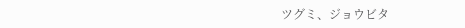ツグミ、ジョウビタ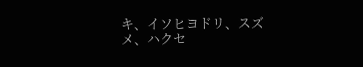キ、イソヒヨドリ、スズメ、ハクセ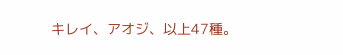キレイ、アオジ、以上47種。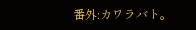番外:カワラバト。